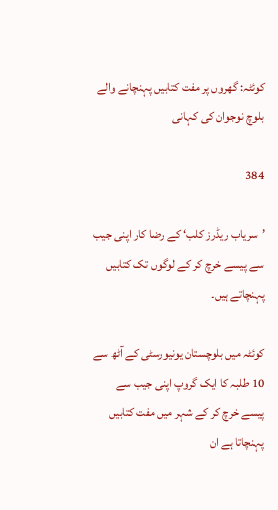کوئٹہ: گھروں پر مفت کتابیں پہنچانے والے بلوچ نوجوان کی کہانی

384

’سریاب ریڈرز کلب‘ کے رضا کار اپنی جیب سے پیسے خرچ کر کے لوگوں تک کتابیں پہنچاتے ہیں۔

کوئٹہ میں بلوچستان یونیورسٹی کے آٹھ سے 10 طلبہ کا ایک گروپ اپنی جیب سے پیسے خرچ کر کے شہر میں مفت کتابیں پہنچاتا ہے ان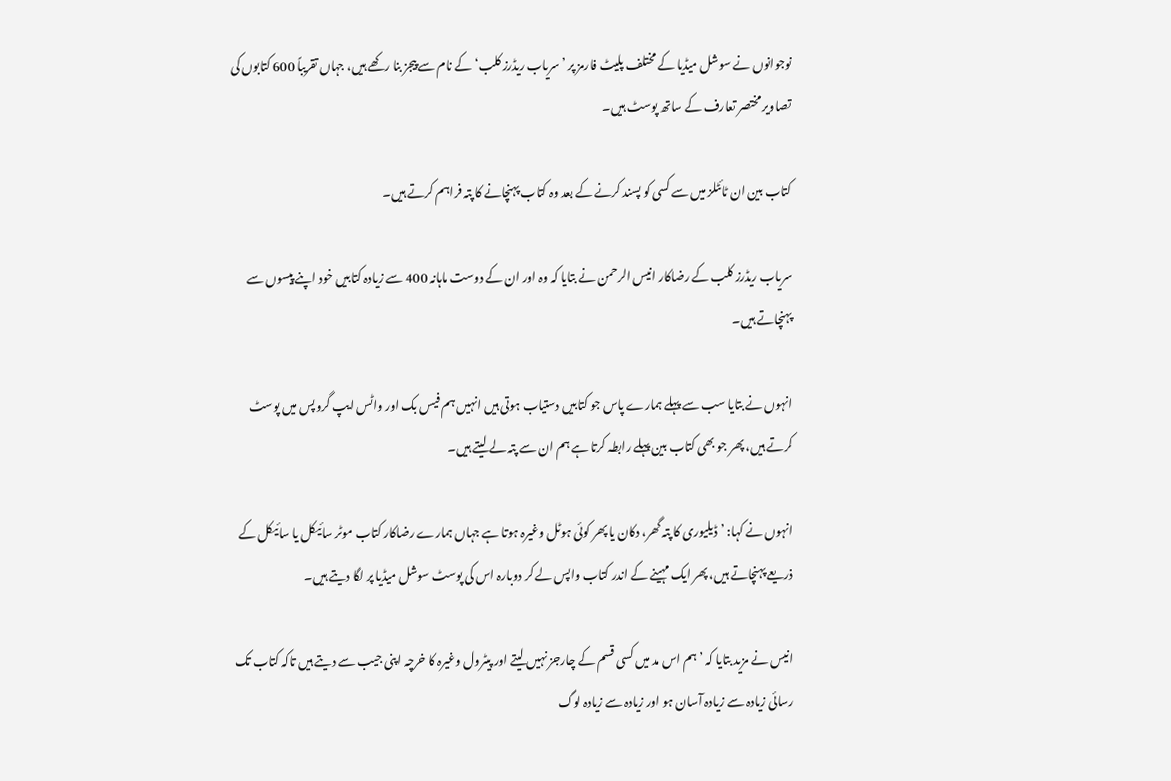نوجوانوں نے سوشل میڈیا کے مختلف پلیٹ فارمز پر ’سریاب ریڈرز کلب‘ کے نام سے پیجز بنا رکھے ہیں، جہاں تقریباً 600 کتابوں کی تصاویر مختصر تعارف کے ساتھ پوسٹ ہیں۔

کتاب بین ان ٹائٹلز میں سے کسی کو پسند کرنے کے بعد وہ کتاب پہنچانے کا پتہ فراہم کرتے ہیں۔

سریاب ریڈرز کلب کے رضاکار انیس الرحمن نے بتایا کہ وہ اور ان کے دوست ماہانہ 400 سے زیادہ کتابیں خود اپنے پیسوں سے پہنچاتے ہیں۔

انہوں نے بتایا سب سے پہلے ہمارے پاس جو کتابیں دستیاب ہوتی ہیں انہیں ہم فیس بک اور واٹس ایپ گروپس میں پوسٹ کرتے ہیں، پھر جو بھی کتاب بین پہلے رابطہ کرتا ہے ہم ان سے پتہ لے لیتے ہیں۔

انہوں نے کہا: ’ڈیلیوری کا پتہ گھر، دکان یا پھر کوئی ہوٹل وغیرہ ہوتا ہے جہاں ہمارے رضاکار کتاب موٹر سائیکل یا سائیکل کے ذریعے پہنچاتے ہیں، پھر ایک مہینے کے اندر کتاب واپس لے کر دوبارہ اس کی پوسٹ سوشل میڈیا پر لگا دیتے ہیں۔

انیس نے مزید بتایا کہ ’ہم اس مد میں کسی قسم کے چارجز نہیں لیتے اور پیٹرول وغیرہ کا خرچہ اپنی جیب سے دیتے ہیں تاکہ کتاب تک رسائی زیادہ سے زیادہ آسان ہو اور زیادہ سے زیادہ لوگ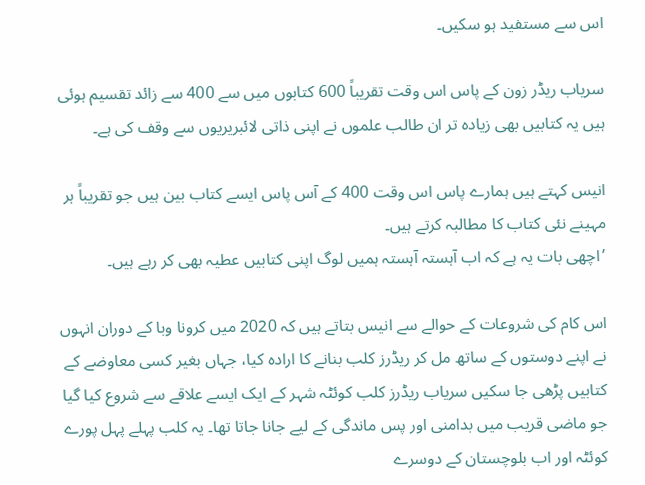اس سے مستفید ہو سکیں۔

سریاب ریڈر زون کے پاس اس وقت تقریباً 600 کتابوں میں سے 400 سے زائد تقسیم ہوئی ہیں یہ کتابیں بھی زیادہ تر ان طالب علموں نے اپنی ذاتی لائبریریوں سے وقف کی ہے۔

انیس کہتے ہیں ہمارے پاس اس وقت 400 کے آس پاس ایسے کتاب بین ہیں جو تقریباً ہر مہینے نئی کتاب کا مطالبہ کرتے ہیں۔
’اچھی بات یہ ہے کہ اب آہستہ آہستہ ہمیں لوگ اپنی کتابیں عطیہ بھی کر رہے ہیں۔

اس کام کی شروعات کے حوالے سے انیس بتاتے ہیں کہ 2020 میں کرونا وبا کے دوران انہوں نے اپنے دوستوں کے ساتھ مل کر ریڈرز کلب بنانے کا ارادہ کیا، جہاں بغیر کسی معاوضے کے کتابیں پڑھی جا سکیں سریاب ریڈرز کلب کوئٹہ شہر کے ایک ایسے علاقے سے شروع کیا گیا جو ماضی قریب میں بدامنی اور پس ماندگی کے لیے جانا جاتا تھا۔ یہ کلب پہلے پہل پورے کوئٹہ اور اب بلوچستان کے دوسرے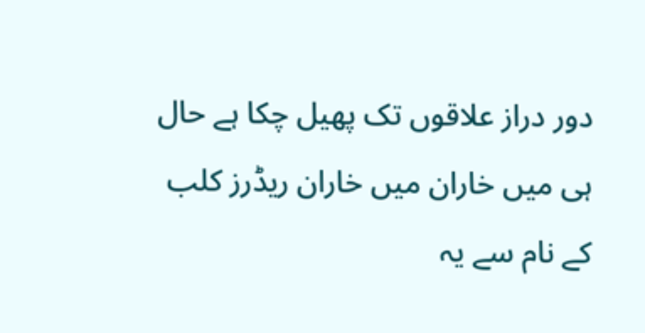دور دراز علاقوں تک پھیل چکا ہے حال ہی میں خاران میں خاران ریڈرز کلب کے نام سے یہ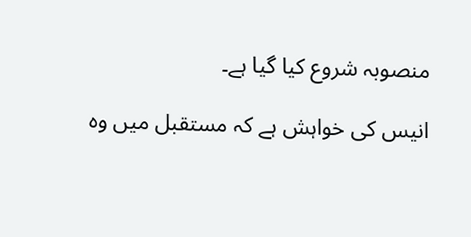منصوبہ شروع کیا گیا ہے۔

انیس کی خواہش ہے کہ مستقبل میں وہ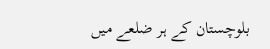بلوچستان کے ہر ضلعے میں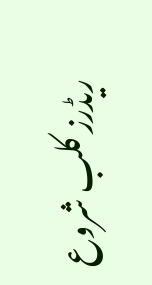ریڈرز کلب شروع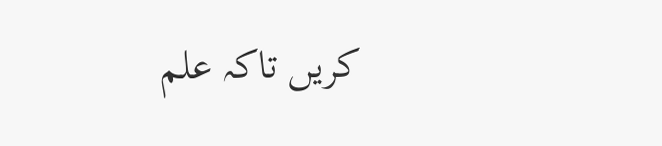کریں تاکہ علم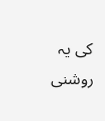کی یہ روشنی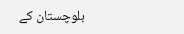بلوچستان کے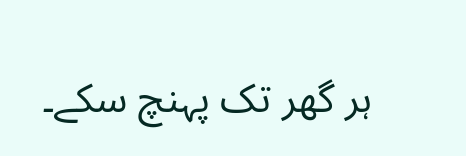ہر گھر تک پہنچ سکے۔